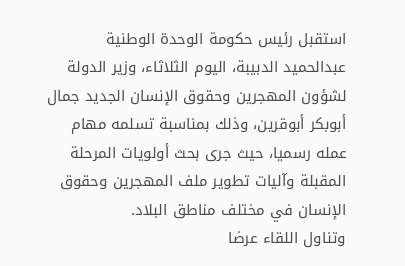استقبل رئيس حكومة الوحدة الوطنية عبدالحميد الدبيبة، اليوم الثلاثاء، وزير الدولة لشؤون المهجرين وحقوق الإنسان الجديد جمال أبوبكر أبوقرين، وذلك بمناسبة تسلمه مهام عمله رسميا، حيث جرى بحث أولويات المرحلة المقبلة وآليات تطوير ملف المهجرين وحقوق الإنسان في مختلف مناطق البلاد.
وتناول اللقاء عرضا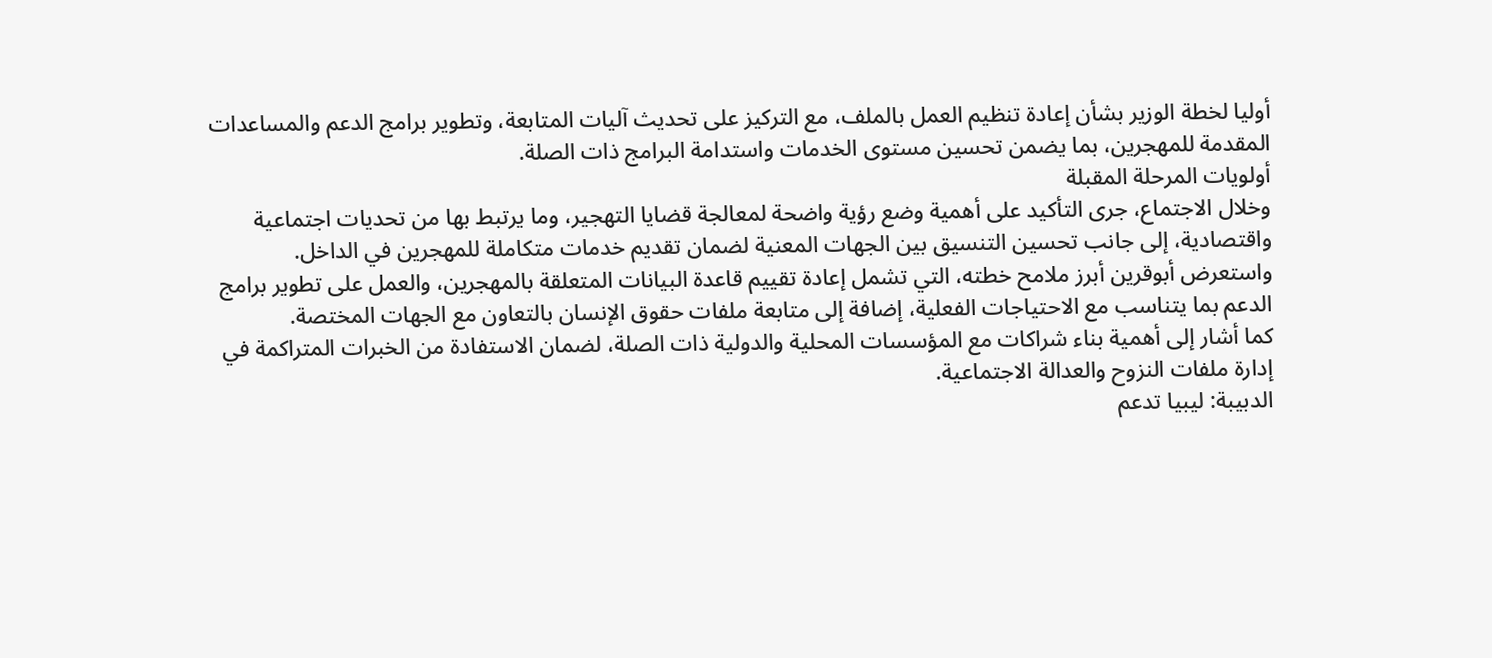أوليا لخطة الوزير بشأن إعادة تنظيم العمل بالملف، مع التركيز على تحديث آليات المتابعة، وتطوير برامج الدعم والمساعدات المقدمة للمهجرين، بما يضمن تحسين مستوى الخدمات واستدامة البرامج ذات الصلة.
أولويات المرحلة المقبلة
وخلال الاجتماع، جرى التأكيد على أهمية وضع رؤية واضحة لمعالجة قضايا التهجير، وما يرتبط بها من تحديات اجتماعية واقتصادية، إلى جانب تحسين التنسيق بين الجهات المعنية لضمان تقديم خدمات متكاملة للمهجرين في الداخل.
واستعرض أبوقرين أبرز ملامح خطته، التي تشمل إعادة تقييم قاعدة البيانات المتعلقة بالمهجرين، والعمل على تطوير برامج الدعم بما يتناسب مع الاحتياجات الفعلية، إضافة إلى متابعة ملفات حقوق الإنسان بالتعاون مع الجهات المختصة.
كما أشار إلى أهمية بناء شراكات مع المؤسسات المحلية والدولية ذات الصلة، لضمان الاستفادة من الخبرات المتراكمة في إدارة ملفات النزوح والعدالة الاجتماعية.
الدبيبة: ليبيا تدعم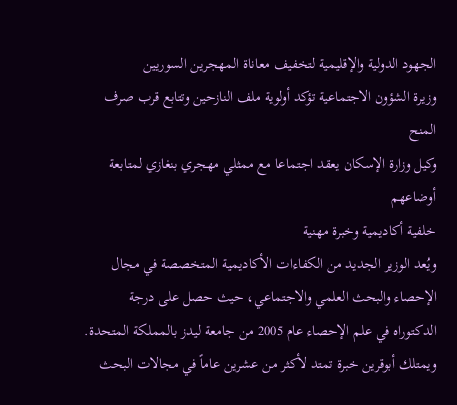الجهود الدولية والإقليمية لتخفيف معاناة المهجرين السوريين
وزيرة الشؤون الاجتماعية تؤكد أولوية ملف النازحين وتتابع قرب صرف المنح
وكيل وزارة الإسكان يعقد اجتماعا مع ممثلي مهجري بنغازي لمتابعة أوضاعهم
خلفية أكاديمية وخبرة مهنية
ويُعد الوزير الجديد من الكفاءات الأكاديمية المتخصصة في مجال الإحصاء والبحث العلمي والاجتماعي، حيث حصل على درجة الدكتوراه في علم الإحصاء عام 2005 من جامعة ليدز بالمملكة المتحدة.
ويمتلك أبوقرين خبرة تمتد لأكثر من عشرين عاماً في مجالات البحث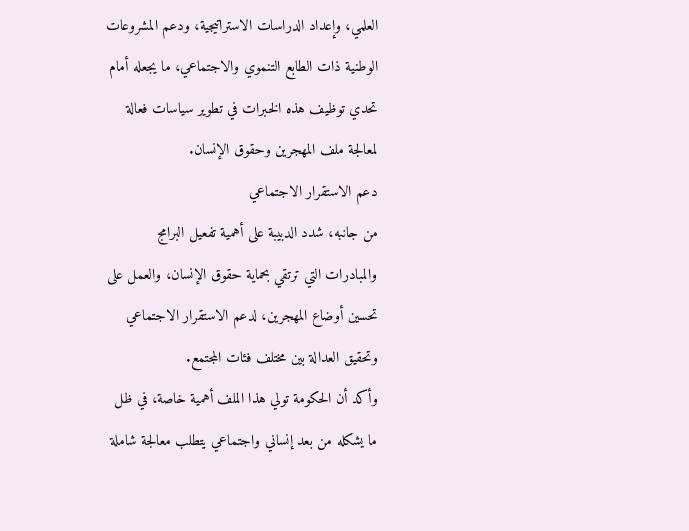العلمي، وإعداد الدراسات الاستراتيجية، ودعم المشروعات الوطنية ذات الطابع التنموي والاجتماعي، ما يجعله أمام تحدي توظيف هذه الخبرات في تطوير سياسات فعالة لمعالجة ملف المهجرين وحقوق الإنسان.
دعم الاستقرار الاجتماعي
من جانبه، شدد الدبيبة على أهمية تفعيل البرامج والمبادرات التي ترتقي بحماية حقوق الإنسان، والعمل على تحسين أوضاع المهجرين، لدعم الاستقرار الاجتماعي وتحقيق العدالة بين مختلف فئات المجتمع.
وأكد أن الحكومة تولي هذا الملف أهمية خاصة، في ظل ما يشكله من بعد إنساني واجتماعي يتطلب معالجة شاملة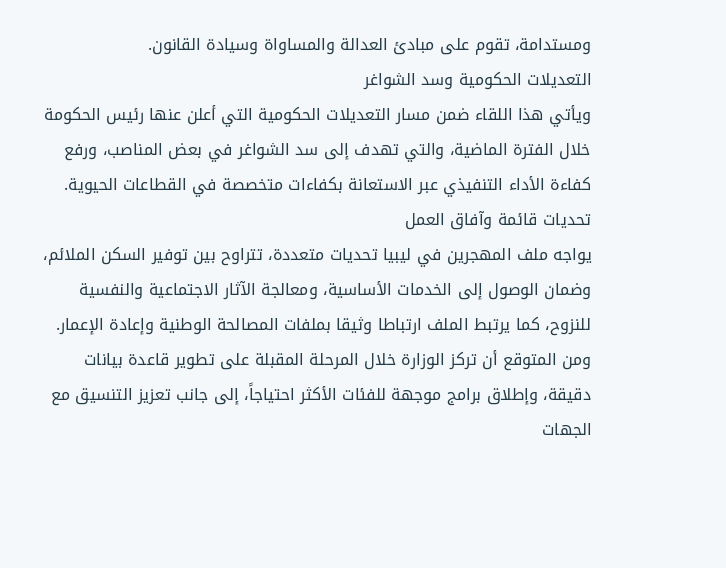ومستدامة، تقوم على مبادئ العدالة والمساواة وسيادة القانون.
التعديلات الحكومية وسد الشواغر
ويأتي هذا اللقاء ضمن مسار التعديلات الحكومية التي أعلن عنها رئيس الحكومة خلال الفترة الماضية، والتي تهدف إلى سد الشواغر في بعض المناصب، ورفع كفاءة الأداء التنفيذي عبر الاستعانة بكفاءات متخصصة في القطاعات الحيوية.
تحديات قائمة وآفاق العمل
يواجه ملف المهجرين في ليبيا تحديات متعددة، تتراوح بين توفير السكن الملائم، وضمان الوصول إلى الخدمات الأساسية، ومعالجة الآثار الاجتماعية والنفسية للنزوح، كما يرتبط الملف ارتباطا وثيقا بملفات المصالحة الوطنية وإعادة الإعمار.
ومن المتوقع أن تركز الوزارة خلال المرحلة المقبلة على تطوير قاعدة بيانات دقيقة، وإطلاق برامج موجهة للفئات الأكثر احتياجاً، إلى جانب تعزيز التنسيق مع الجهات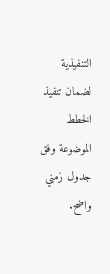التنفيذية لضمان تنفيذ الخطط الموضوعة وفق جدول زمني واضح.